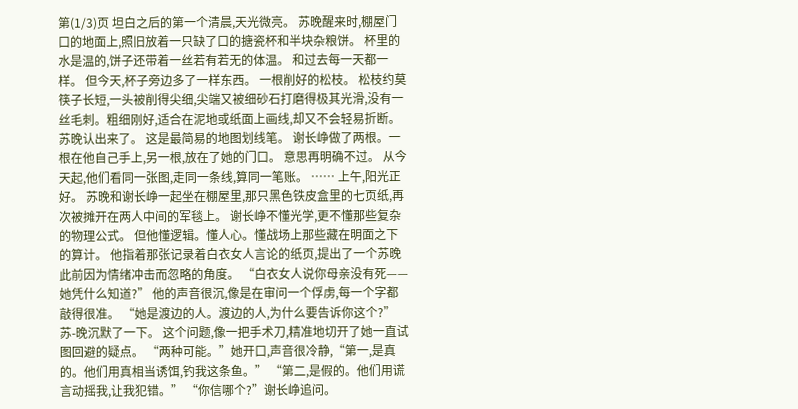第(1/3)页 坦白之后的第一个清晨,天光微亮。 苏晚醒来时,棚屋门口的地面上,照旧放着一只缺了口的搪瓷杯和半块杂粮饼。 杯里的水是温的,饼子还带着一丝若有若无的体温。 和过去每一天都一样。 但今天,杯子旁边多了一样东西。 一根削好的松枝。 松枝约莫筷子长短,一头被削得尖细,尖端又被细砂石打磨得极其光滑,没有一丝毛刺。粗细刚好,适合在泥地或纸面上画线,却又不会轻易折断。 苏晚认出来了。 这是最简易的地图划线笔。 谢长峥做了两根。一根在他自己手上,另一根,放在了她的门口。 意思再明确不过。 从今天起,他们看同一张图,走同一条线,算同一笔账。 …… 上午,阳光正好。 苏晚和谢长峥一起坐在棚屋里,那只黑色铁皮盒里的七页纸,再次被摊开在两人中间的军毯上。 谢长峥不懂光学,更不懂那些复杂的物理公式。 但他懂逻辑。懂人心。懂战场上那些藏在明面之下的算计。 他指着那张记录着白衣女人言论的纸页,提出了一个苏晚此前因为情绪冲击而忽略的角度。 “白衣女人说你母亲没有死——她凭什么知道?” 他的声音很沉,像是在审问一个俘虏,每一个字都敲得很准。 “她是渡边的人。渡边的人,为什么要告诉你这个?” 苏-晚沉默了一下。 这个问题,像一把手术刀,精准地切开了她一直试图回避的疑点。 “两种可能。”她开口,声音很冷静,“第一,是真的。他们用真相当诱饵,钓我这条鱼。” “第二,是假的。他们用谎言动摇我,让我犯错。” “你信哪个?”谢长峥追问。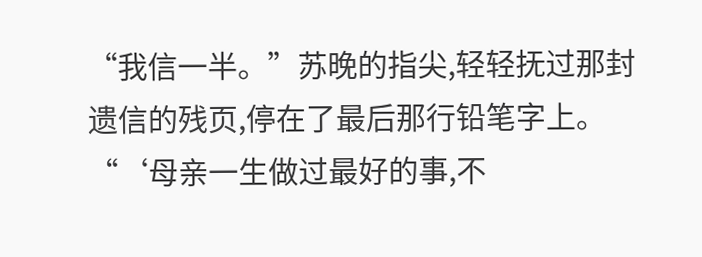“我信一半。”苏晚的指尖,轻轻抚过那封遗信的残页,停在了最后那行铅笔字上。 “‘母亲一生做过最好的事,不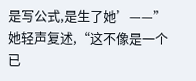是写公式,是生了她’——”她轻声复述,“这不像是一个已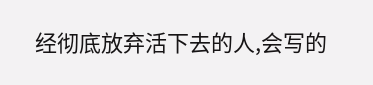经彻底放弃活下去的人,会写的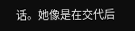话。她像是在交代后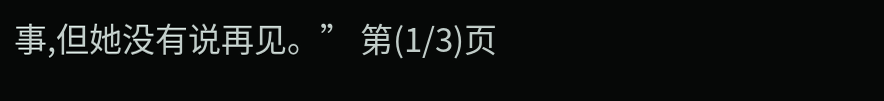事,但她没有说再见。” 第(1/3)页